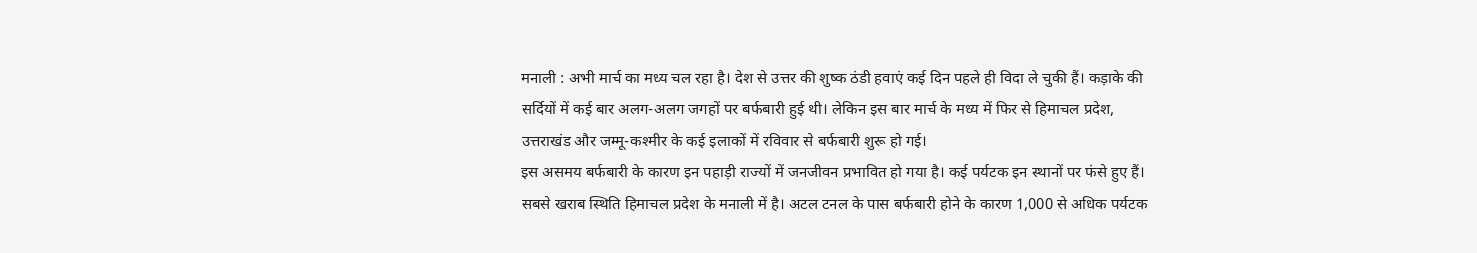मनाली : अभी मार्च का मध्य चल रहा है। देश से उत्तर की शुष्क ठंडी हवाएं कई दिन पहले ही विदा ले चुकी हैं। कड़ाके की सर्दियों में कई बार अलग-अलग जगहों पर बर्फबारी हुई थी। लेकिन इस बार मार्च के मध्य में फिर से हिमाचल प्रदेश, उत्तराखंड और जम्मू-कश्मीर के कई इलाकों में रविवार से बर्फबारी शुरू हो गई।
इस असमय बर्फबारी के कारण इन पहाड़ी राज्यों में जनजीवन प्रभावित हो गया है। कई पर्यटक इन स्थानों पर फंसे हुए हैं।
सबसे खराब स्थिति हिमाचल प्रदेश के मनाली में है। अटल टनल के पास बर्फबारी होने के कारण 1,000 से अधिक पर्यटक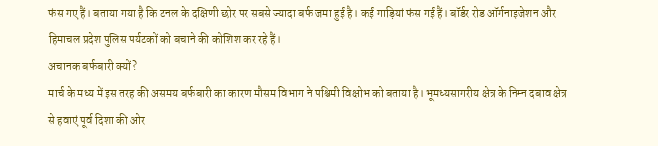फंस गए हैं। बताया गया है कि टनल के दक्षिणी छोर पर सबसे ज्यादा बर्फ जमा हुई है। कई गाड़ियां फंस गई हैं। बॉर्डर रोड ऑर्गनाइजेशन और हिमाचल प्रदेश पुलिस पर्यटकों को बचाने की कोशिश कर रहे हैं।
अचानक बर्फबारी क्यों?
मार्च के मध्य में इस तरह की असमय बर्फबारी का कारण मौसम विभाग ने पश्चिमी विक्षोभ को बताया है। भूमध्यसागरीय क्षेत्र के निम्न दबाव क्षेत्र से हवाएं पूर्व दिशा की ओर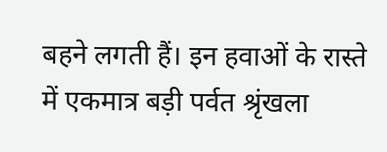बहने लगती हैं। इन हवाओं के रास्ते में एकमात्र बड़ी पर्वत श्रृंखला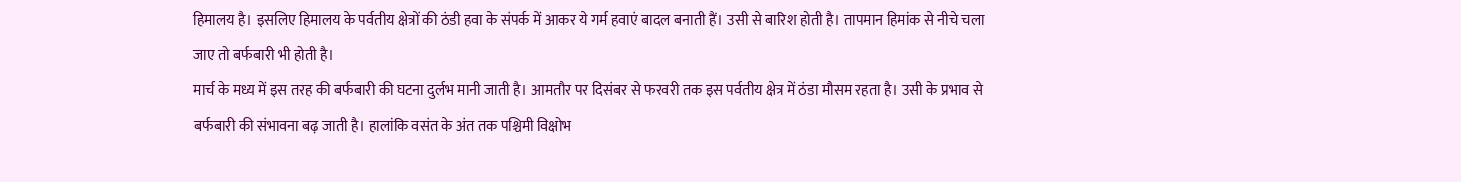हिमालय है। इसलिए हिमालय के पर्वतीय क्षेत्रों की ठंडी हवा के संपर्क में आकर ये गर्म हवाएं बादल बनाती हैं। उसी से बारिश होती है। तापमान हिमांक से नीचे चला जाए तो बर्फबारी भी होती है।
मार्च के मध्य में इस तरह की बर्फबारी की घटना दुर्लभ मानी जाती है। आमतौर पर दिसंबर से फरवरी तक इस पर्वतीय क्षेत्र में ठंडा मौसम रहता है। उसी के प्रभाव से बर्फबारी की संभावना बढ़ जाती है। हालांकि वसंत के अंत तक पश्चिमी विक्षोभ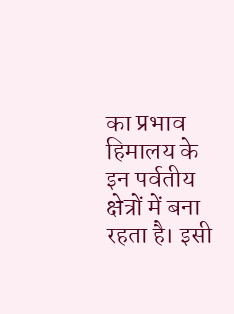का प्रभाव हिमालय के इन पर्वतीय क्षेत्रों में बना रहता है। इसी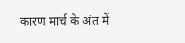कारण मार्च के अंत में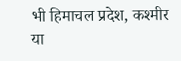भी हिमाचल प्रदेश, कश्मीर या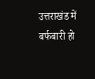उत्तराखंड में बर्फबारी हो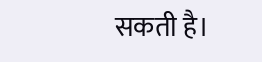सकती है।